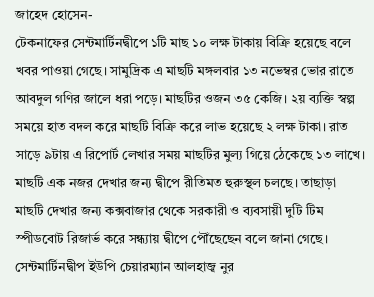জাহেদ হোসেন-
টেকনাফের সেন্টমার্টিনদ্বীপে ১টি মাছ ১০ লক্ষ টাকায় বিক্রি হয়েছে বলে খবর পাওয়া গেছে। সামুদ্রিক এ মাছটি মঙ্গলবার ১৩ নভেম্বর ভোর রাতে আবদুল গণির জালে ধরা পড়ে। মাছটির ওজন ৩৫ কেজি। ২য় ব্যক্তি স্বল্প সময়ে হাত বদল করে মাছটি বিক্রি করে লাভ হয়েছে ২ লক্ষ টাকা। রাত সাড়ে ৯টায় এ রিপোর্ট লেখার সময় মাছটির মুল্য গিয়ে ঠেকেছে ১৩ লাখে। মাছটি এক নজর দেখার জন্য দ্বীপে রীতিমত হুরুস্থল চলছে। তাছাড়া মাছটি দেখার জন্য কক্সবাজার থেকে সরকারী ও ব্যবসায়ী দুটি টিম স্পীডবোট রিজার্ভ করে সন্ধ্যায় দ্বীপে পৌঁছেছেন বলে জানা গেছে।
সেন্টমার্টিনদ্বীপ ইউপি চেয়ারম্যান আলহাজ্ব নুর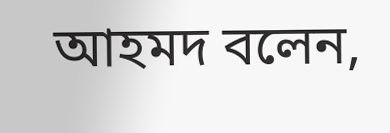আহমদ বলেন,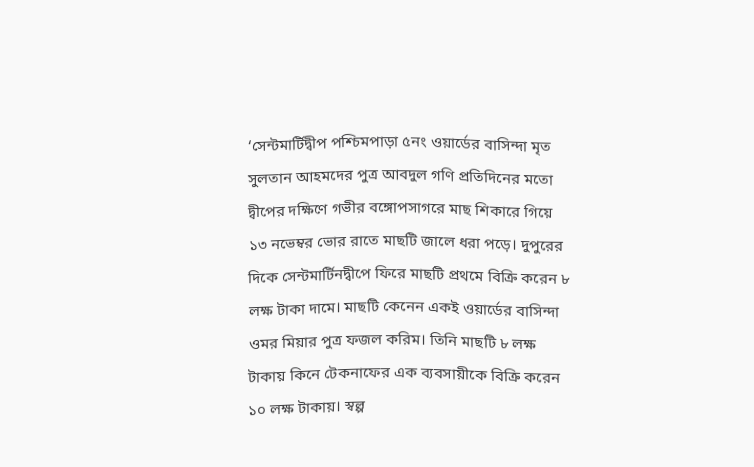‘সেন্টমার্টিদ্বীপ পশ্চিমপাড়া ৫নং ওয়ার্ডের বাসিন্দা মৃত সুলতান আহমদের পুত্র আবদুল গণি প্রতিদিনের মতো দ্বীপের দক্ষিণে গভীর বঙ্গোপসাগরে মাছ শিকারে গিয়ে ১৩ নভেম্বর ভোর রাতে মাছটি জালে ধরা পড়ে। দুপুরের দিকে সেন্টমার্টিনদ্বীপে ফিরে মাছটি প্রথমে বিক্রি করেন ৮ লক্ষ টাকা দামে। মাছটি কেনেন একই ওয়ার্ডের বাসিন্দা ওমর মিয়ার পুত্র ফজল করিম। তিনি মাছটি ৮ লক্ষ টাকায় কিনে টেকনাফের এক ব্যবসায়ীকে বিক্রি করেন ১০ লক্ষ টাকায়। স্বল্প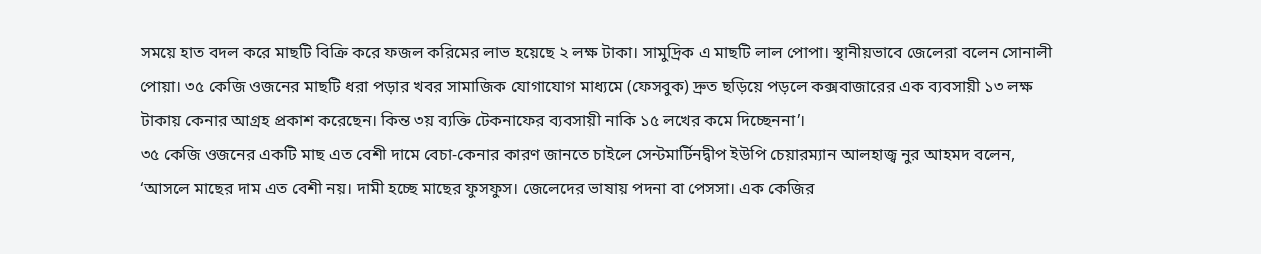সময়ে হাত বদল করে মাছটি বিক্রি করে ফজল করিমের লাভ হয়েছে ২ লক্ষ টাকা। সামুদ্রিক এ মাছটি লাল পোপা। স্থানীয়ভাবে জেলেরা বলেন সোনালী পোয়া। ৩৫ কেজি ওজনের মাছটি ধরা পড়ার খবর সামাজিক যোগাযোগ মাধ্যমে (ফেসবুক) দ্রুত ছড়িয়ে পড়লে কক্সবাজারের এক ব্যবসায়ী ১৩ লক্ষ টাকায় কেনার আগ্রহ প্রকাশ করেছেন। কিন্ত ৩য় ব্যক্তি টেকনাফের ব্যবসায়ী নাকি ১৫ লখের কমে দিচ্ছেননা’।
৩৫ কেজি ওজনের একটি মাছ এত বেশী দামে বেচা-কেনার কারণ জানতে চাইলে সেন্টমার্টিনদ্বীপ ইউপি চেয়ারম্যান আলহাজ্ব নুর আহমদ বলেন, ‘আসলে মাছের দাম এত বেশী নয়। দামী হচ্ছে মাছের ফুসফুস। জেলেদের ভাষায় পদনা বা পেসসা। এক কেজির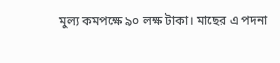মুল্য কমপক্ষে ৯০ লক্ষ টাকা। মাছের এ পদনা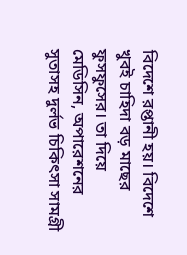বিদেশে রপ্তানী হয়। বিদেশে খুবই চাহিদা বড় মাছের ফুসফুসের। তা দিয়ে মেডিসিন, অপারেশনের সুতাসহ দুর্লভ চিকিৎসা সামগ্রী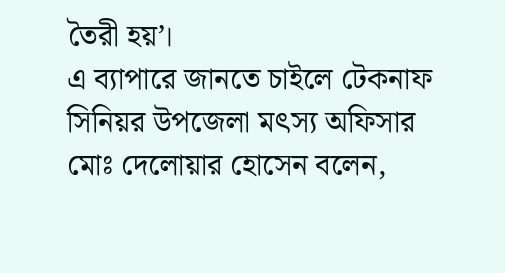তৈরী হয়’।
এ ব্যাপারে জানতে চাইলে টেকনাফ সিনিয়র উপজেলা মৎস্য অফিসার মোঃ দেলোয়ার হোসেন বলেন,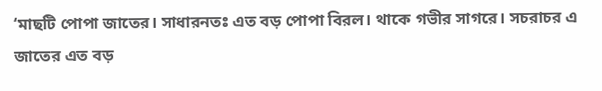‘মাছটি পোপা জাতের। সাধারনতঃ এত বড় পোপা বিরল। থাকে গভীর সাগরে। সচরাচর এ জাতের এত বড়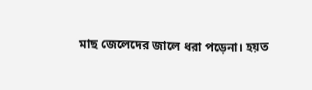মাছ জেলেদের জালে ধরা পড়েনা। হয়ত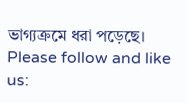ভাগ্যক্রমে ধরা পড়েছে।
Please follow and like us: